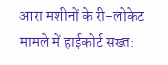आरा मशीनों के री-लोकेट मामले में हाईकोर्ट सख्त: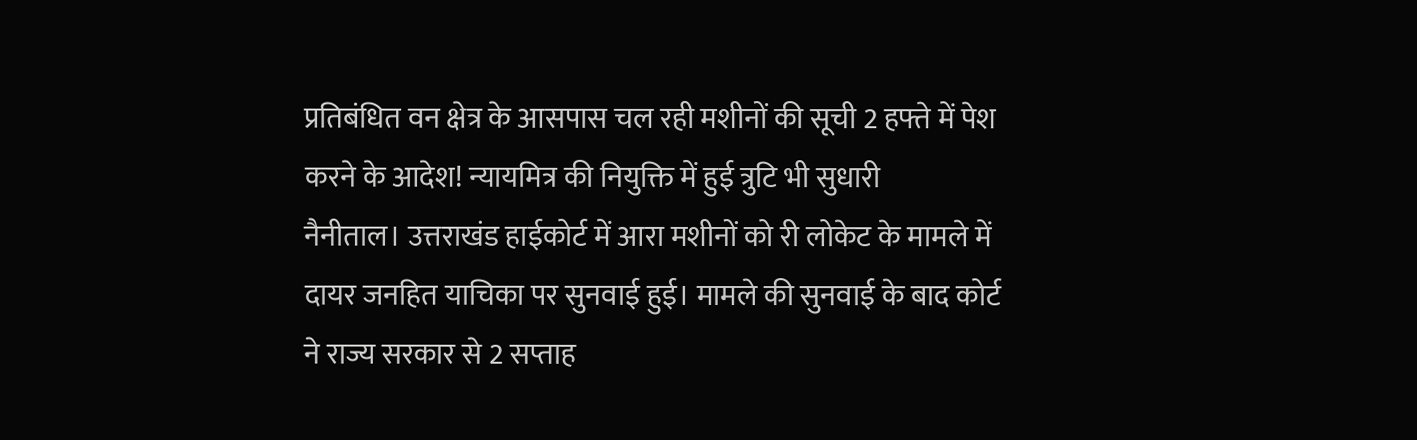प्रतिबंधित वन क्षेत्र के आसपास चल रही मशीनों की सूची 2 हफ्ते में पेश करने के आदेश! न्यायमित्र की नियुक्ति में हुई त्रुटि भी सुधारी
नैनीताल। उत्तराखंड हाईकोर्ट में आरा मशीनों को री लोकेट के मामले में दायर जनहित याचिका पर सुनवाई हुई। मामले की सुनवाई के बाद कोर्ट ने राज्य सरकार से 2 सप्ताह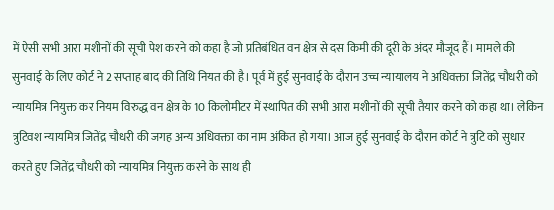में ऐसी सभी आरा मशीनों की सूची पेश करने को कहा है जो प्रतिबंधित वन क्षेत्र से दस किमी की दूरी के अंदर मौजूद हैं। मामले की सुनवाई के लिए कोर्ट ने 2 सप्ताह बाद की तिथि नियत की है। पूर्व में हुई सुनवाई के दौरान उच्च न्यायालय ने अधिवक्ता जितेंद्र चौधरी को न्यायमित्र नियुक्त कर नियम विरुद्ध वन क्षेत्र के 10 किलोमीटर में स्थापित की सभी आरा मशीनों की सूची तैयार करने को कहा था। लेकिन त्रुटिवश न्यायमित्र जितेंद्र चौधरी की जगह अन्य अधिवक्ता का नाम अंकित हो गया। आज हुई सुनवाई के दौरान कोर्ट ने त्रुटि को सुधार करते हुए जितेंद्र चौधरी को न्यायमित्र नियुक्त करने के साथ ही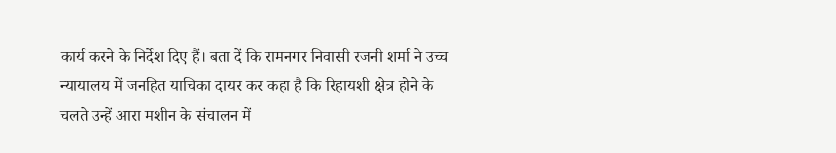कार्य करने के निर्देश दिए हैं। बता दें कि रामनगर निवासी रजनी शर्मा ने उच्च न्यायालय में जनहित याचिका दायर कर कहा है कि रिहायशी क्षेत्र होने के चलते उन्हें आरा मशीन के संचालन में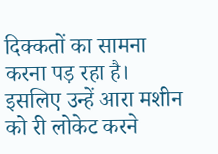दिक्कतों का सामना करना पड़ रहा है। इसलिए उन्हें आरा मशीन को री लोकेट करने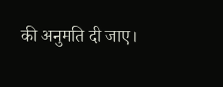की अनुमति दी जाए।